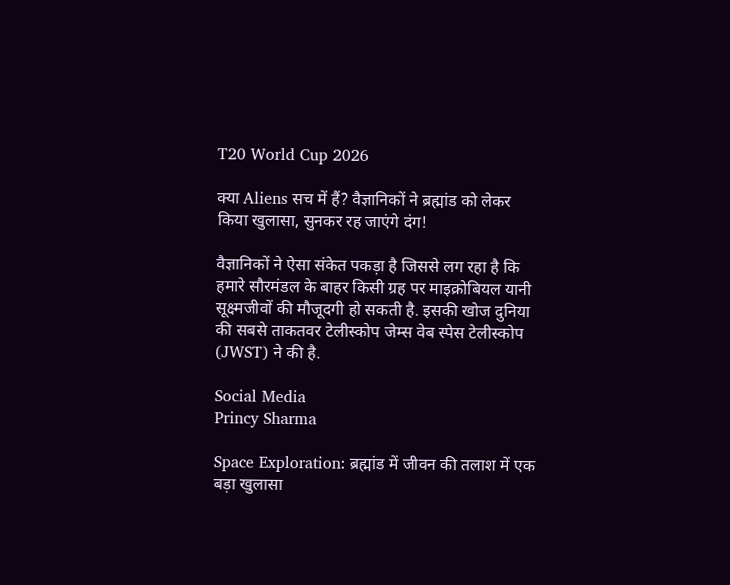T20 World Cup 2026

क्या Aliens सच में हैं? वैज्ञानिकों ने ब्रह्मांड को लेकर किया खुलासा, सुनकर रह जाएंगे दंग!

वैज्ञानिकों ने ऐसा संकेत पकड़ा है जिससे लग रहा है कि हमारे सौरमंडल के बाहर किसी ग्रह पर माइक्रोबियल यानी सूक्ष्मजीवों की मौजूदगी हो सकती है. इसकी खोज दुनिया की सबसे ताकतवर टेलीस्कोप जेम्स वेब स्पेस टेलीस्कोप (JWST) ने की है.

Social Media
Princy Sharma

Space Exploration: ब्रह्मांड में जीवन की तलाश में एक बड़ा खुलासा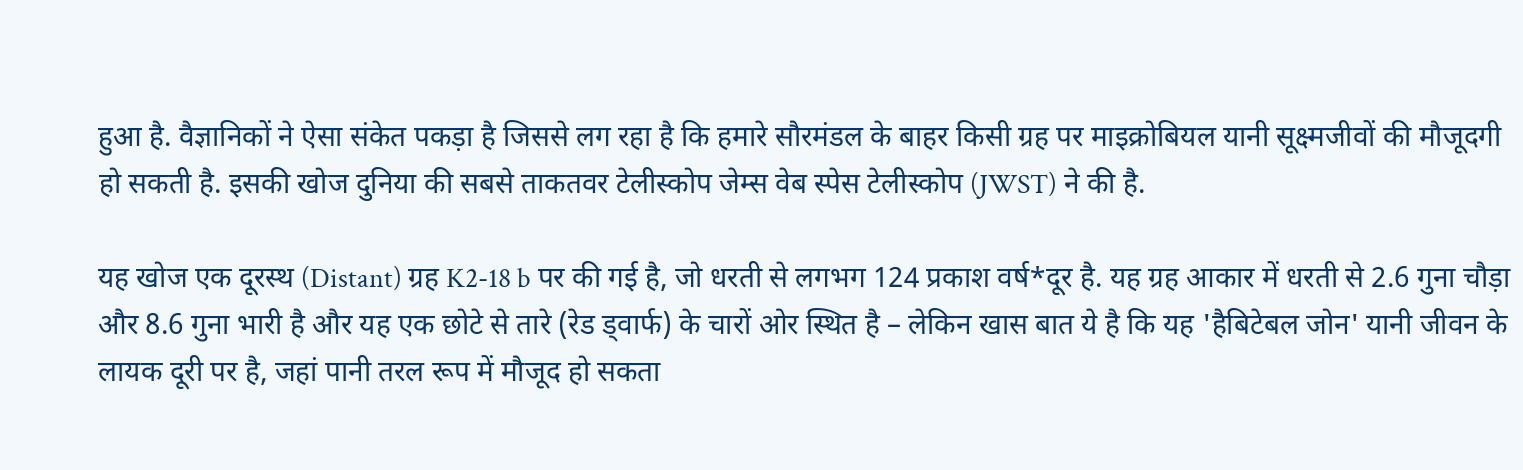हुआ है. वैज्ञानिकों ने ऐसा संकेत पकड़ा है जिससे लग रहा है कि हमारे सौरमंडल के बाहर किसी ग्रह पर माइक्रोबियल यानी सूक्ष्मजीवों की मौजूदगी हो सकती है. इसकी खोज दुनिया की सबसे ताकतवर टेलीस्कोप जेम्स वेब स्पेस टेलीस्कोप (JWST) ने की है.

यह खोज एक दूरस्थ (Distant) ग्रह K2-18 b पर की गई है, जो धरती से लगभग 124 प्रकाश वर्ष*दूर है. यह ग्रह आकार में धरती से 2.6 गुना चौड़ा और 8.6 गुना भारी है और यह एक छोटे से तारे (रेड ड्वार्फ) के चारों ओर स्थित है – लेकिन खास बात ये है कि यह 'हैबिटेबल जोन' यानी जीवन के लायक दूरी पर है, जहां पानी तरल रूप में मौजूद हो सकता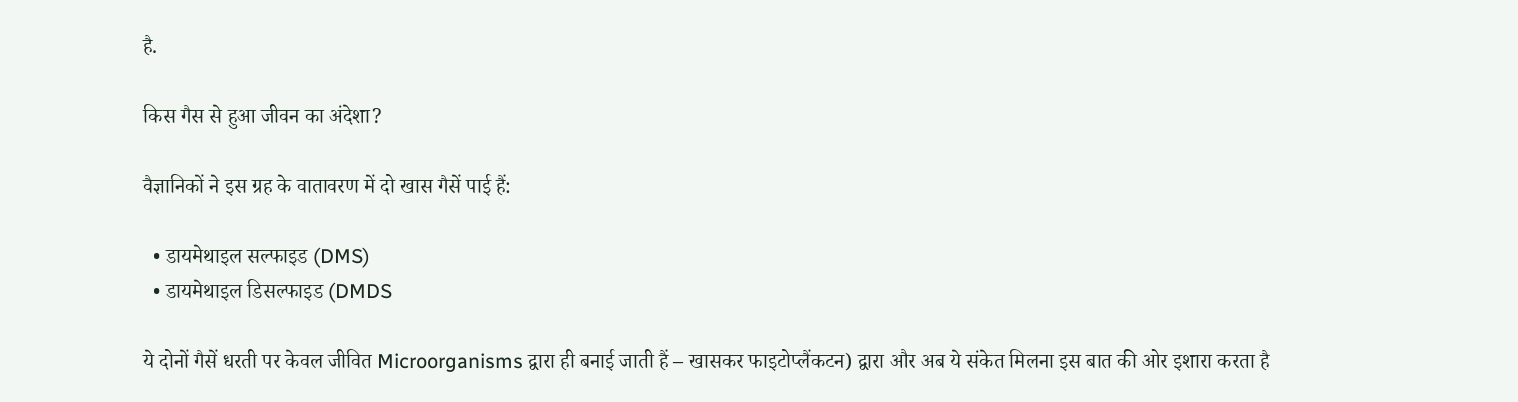है.

किस गैस से हुआ जीवन का अंदेशा?

वैज्ञानिकों ने इस ग्रह के वातावरण में दो खास गैसें पाई हैं:

  • डायमेथाइल सल्फाइड (DMS)
  • डायमेथाइल डिसल्फाइड (DMDS

ये दोनों गैसें धरती पर केवल जीवित Microorganisms द्वारा ही बनाई जाती हैं – खासकर फाइटोप्लैंकटन) द्वारा और अब ये संकेत मिलना इस बात की ओर इशारा करता है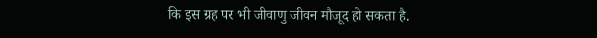कि इस ग्रह पर भी जीवाणु जीवन मौजूद हो सकता है.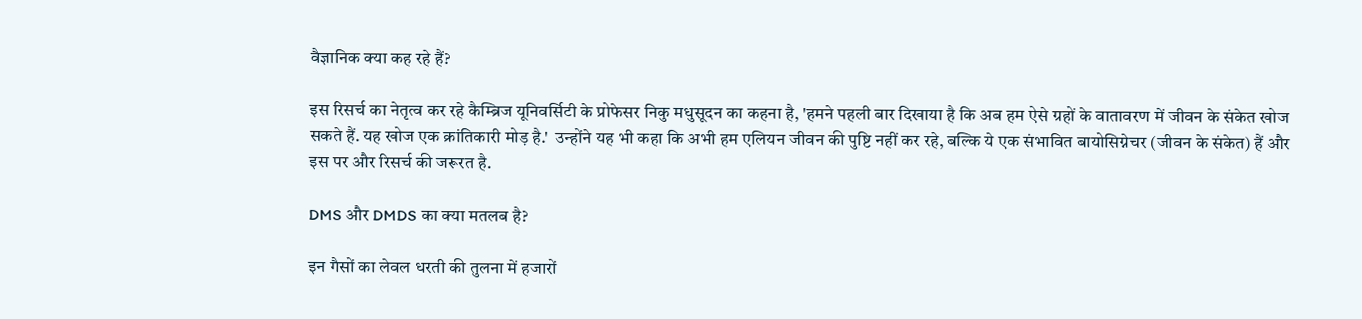वैज्ञानिक क्या कह रहे हैं?

इस रिसर्च का नेतृत्व कर रहे कैम्ब्रिज यूनिवर्सिटी के प्रोफेसर निकु मधुसूदन का कहना है, 'हमने पहली बार दिखाया है कि अब हम ऐसे ग्रहों के वातावरण में जीवन के संकेत खोज सकते हैं. यह खोज एक क्रांतिकारी मोड़ है.'  उन्होंने यह भी कहा कि अभी हम एलियन जीवन की पुष्टि नहीं कर रहे, बल्कि ये एक संभावित बायोसिग्नेचर (जीवन के संकेत) हैं और इस पर और रिसर्च की जरूरत है.

DMS और DMDS का क्या मतलब है?

इन गैसों का लेवल धरती की तुलना में हजारों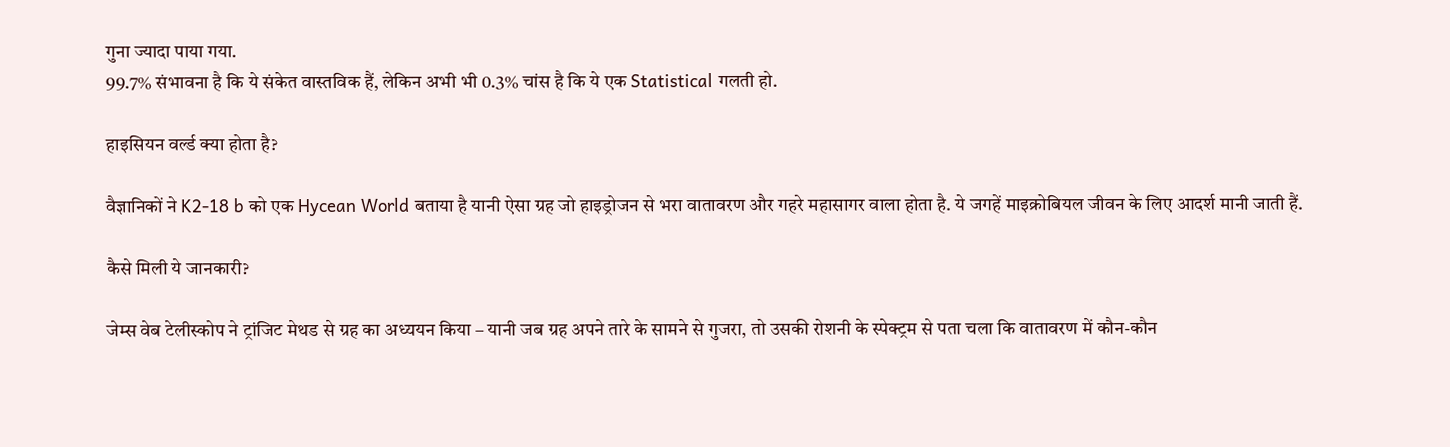गुना ज्यादा पाया गया.
99.7% संभावना है कि ये संकेत वास्तविक हैं, लेकिन अभी भी 0.3% चांस है कि ये एक Statistical गलती हो.

हाइसियन वर्ल्ड क्या होता है?

वैज्ञानिकों ने K2-18 b को एक Hycean World बताया है यानी ऐसा ग्रह जो हाइड्रोजन से भरा वातावरण और गहरे महासागर वाला होता है. ये जगहें माइक्रोबियल जीवन के लिए आदर्श मानी जाती हैं.

कैसे मिली ये जानकारी?

जेम्स वेब टेलीस्कोप ने ट्रांजिट मेथड से ग्रह का अध्ययन किया – यानी जब ग्रह अपने तारे के सामने से गुजरा, तो उसकी रोशनी के स्पेक्ट्रम से पता चला कि वातावरण में कौन-कौन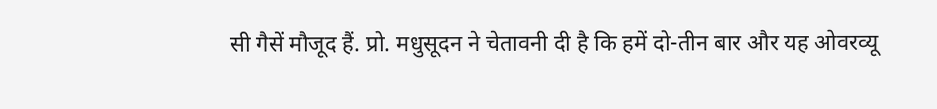सी गैसें मौजूद हैं. प्रो. मधुसूदन ने चेतावनी दी है कि हमें दो-तीन बार और यह ओवरव्यू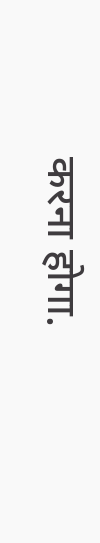करना होगा.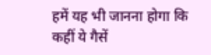हमें यह भी जानना होगा कि कहीं ये गैसें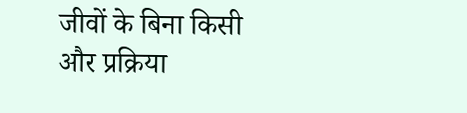जीवों के बिना किसी और प्रक्रिया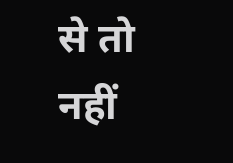से तो नहीं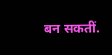बन सकतीं.